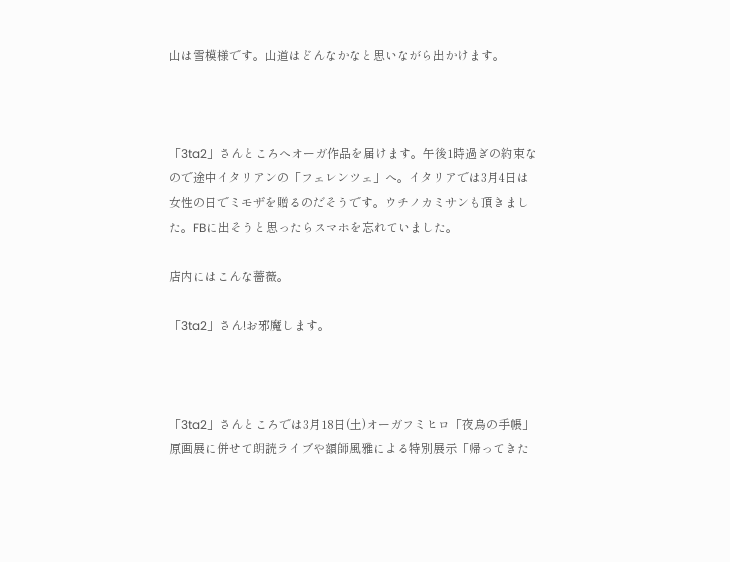山は雪模様です。山道はどんなかなと思いながら出かけます。



「3ta2」さんところへオーガ作品を届けます。午後1時過ぎの約束なので途中イタリアンの「フェレンツェ」へ。イタリアでは3月4日は女性の日でミモザを贈るのだそうです。ウチノカミサンも頂きました。FBに出そうと思ったらスマホを忘れていました。

店内にはこんな薔薇。

「3ta2」さん!お邪魔します。



「3ta2」さんところでは3月18日(土)オーガフミヒロ「夜烏の手帳」原画展に併せて朗読ライブや額師風雅による特別展示「帰ってきた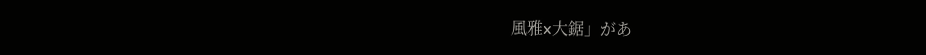風雅x大鋸」があ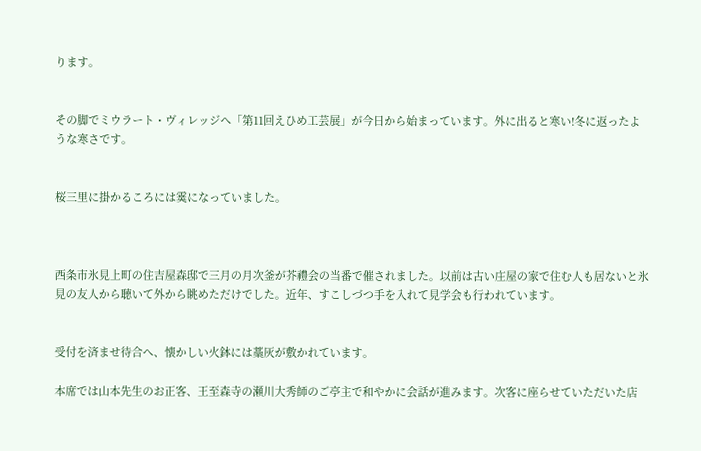ります。


その脚でミウラート・ヴィレッジへ「第11回えひめ工芸展」が今日から始まっています。外に出ると寒い!冬に返ったような寒さです。


桜三里に掛かるころには霙になっていました。



西条市氷見上町の住吉屋森邸で三月の月次釜が芥禮会の当番で催されました。以前は古い庄屋の家で住む人も居ないと氷見の友人から聴いて外から眺めただけでした。近年、すこしづつ手を入れて見学会も行われています。


受付を済ませ待合へ、懐かしい火鉢には藁灰が敷かれています。

本席では山本先生のお正客、王至森寺の瀬川大秀師のご亭主で和やかに会話が進みます。次客に座らせていただいた店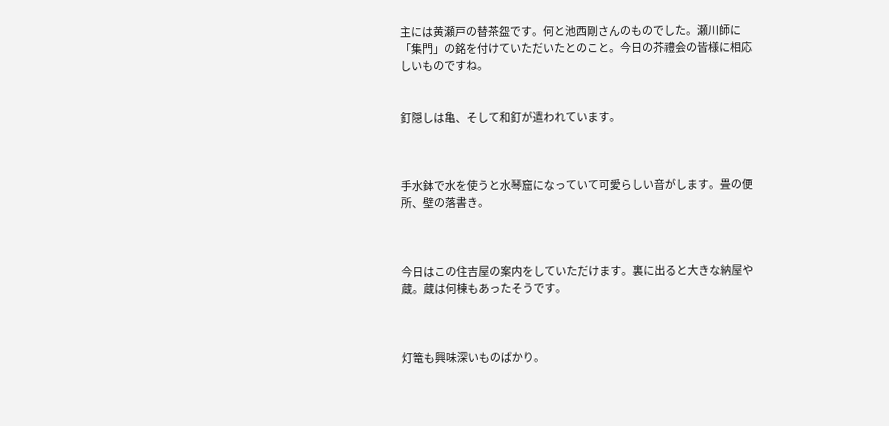主には黄瀬戸の替茶盌です。何と池西剛さんのものでした。瀬川師に「集門」の銘を付けていただいたとのこと。今日の芥禮会の皆様に相応しいものですね。


釘隠しは亀、そして和釘が遣われています。



手水鉢で水を使うと水琴窟になっていて可愛らしい音がします。畳の便所、壁の落書き。



今日はこの住吉屋の案内をしていただけます。裏に出ると大きな納屋や蔵。蔵は何棟もあったそうです。



灯篭も興味深いものばかり。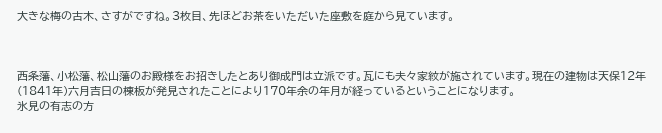大きな梅の古木、さすがですね。3枚目、先ほどお茶をいただいた座敷を庭から見ています。



西条藩、小松藩、松山藩のお殿様をお招きしたとあり御成門は立派です。瓦にも夫々家紋が施されています。現在の建物は天保12年(1841年)六月吉日の棟板が発見されたことにより170年余の年月が経っているということになります。
氷見の有志の方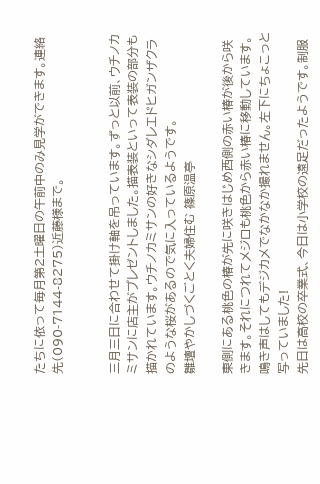たちに依って毎月第2土曜日の午前中のみ見学ができます。連絡先(090-7144-8275)近藤様まで。


三月三日に合わせて掛け軸を吊っています。ずっと以前、ウチノカミサンに店主がプレゼントしました。描表装といって表装の部分も描かれています。ウチノカミサンの好きなシダレエドヒガンザクラのような桜があるので気に入っているようです。
雛壇やかしづくごとく夫婦住む 篠原温亭

東側にある桃色の椿が先に咲きはじめ西側の赤い椿が後から咲きます。それにつれてメジロも桃色から赤い椿に移動しています。鳴き声はしてもデジカメでなかなか撮れません。左下にちょこっと写っていました!
先日は高校の卒業式、今日は小学校の遠足だったようです。制服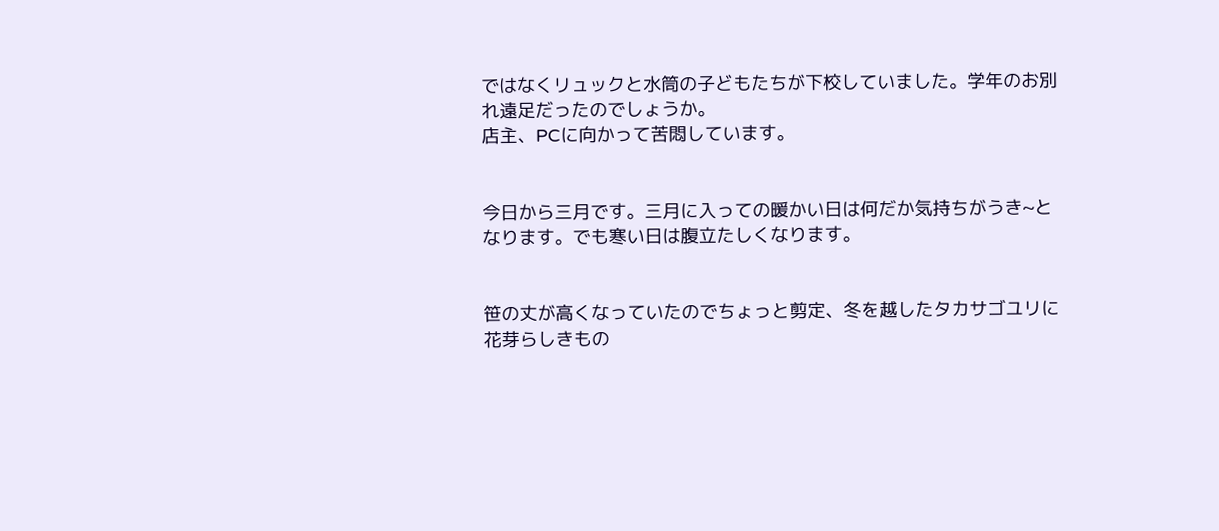ではなくリュックと水筒の子どもたちが下校していました。学年のお別れ遠足だったのでしょうか。
店主、PCに向かって苦悶しています。


今日から三月です。三月に入っての暖かい日は何だか気持ちがうき~となります。でも寒い日は腹立たしくなります。


笹の丈が高くなっていたのでちょっと剪定、冬を越したタカサゴユリに花芽らしきもの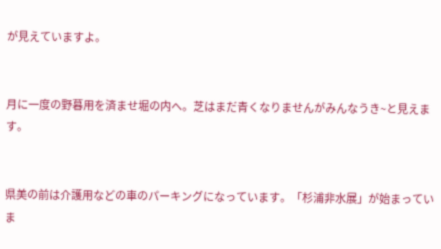が見えていますよ。


月に一度の野暮用を済ませ堀の内へ。芝はまだ青くなりませんがみんなうき~と見えます。


県美の前は介護用などの車のパーキングになっています。「杉浦非水展」が始まっていま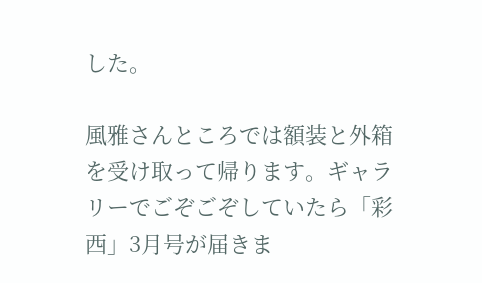した。

風雅さんところでは額装と外箱を受け取って帰ります。ギャラリーでごぞごぞしていたら「彩西」3月号が届きま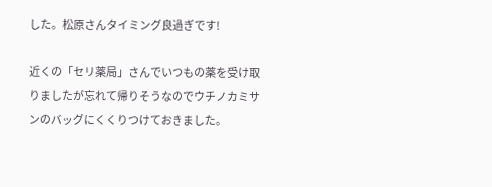した。松原さんタイミング良過ぎです!

近くの「セリ薬局」さんでいつもの薬を受け取りましたが忘れて帰りそうなのでウチノカミサンのバッグにくくりつけておきました。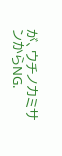が、ウチノカミサンからNG.